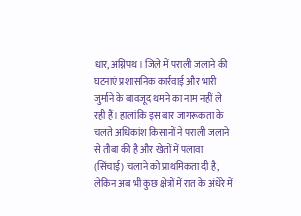धार, अग्निपथ। जिले में पराली जलाने की घटनाएं प्रशासनिक कार्रवाई और भारी जुर्माने के बावजूद थमने का नाम नहीं ले रही हैं। हालांकि इस बार जागरूकता के चलते अधिकांश किसानों ने पराली जलाने से तौबा की है और खेतों में पलावा (सिंचाई) चलाने को प्राथमिकता दी है, लेकिन अब भी कुछ क्षेत्रों में रात के अंधेरे में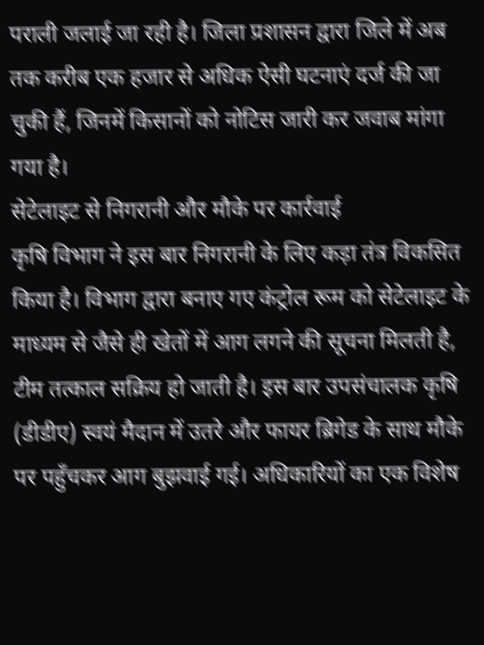पराली जलाई जा रही है। जिला प्रशासन द्वारा जिले में अब तक करीब एक हजार से अधिक ऐसी घटनाएं दर्ज की जा चुकी हैं, जिनमें किसानों को नोटिस जारी कर जवाब मांगा गया है।
सेटेलाइट से निगरानी और मौके पर कार्रवाई
कृषि विभाग ने इस बार निगरानी के लिए कड़ा तंत्र विकसित किया है। विभाग द्वारा बनाए गए कंट्रोल रूम को सेटेलाइट के माध्यम से जैसे ही खेतों में आग लगने की सूचना मिलती है, टीम तत्काल सक्रिय हो जाती है। इस बार उपसंचालक कृषि (डीडीए) स्वयं मैदान में उतरे और फायर ब्रिगेड के साथ मौके पर पहुँचकर आग बुझवाई गई। अधिकारियों का एक विशेष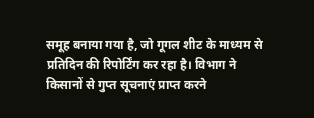समूह बनाया गया है, जो गूगल शीट के माध्यम से प्रतिदिन की रिपोर्टिंग कर रहा है। विभाग ने किसानों से गुप्त सूचनाएं प्राप्त करने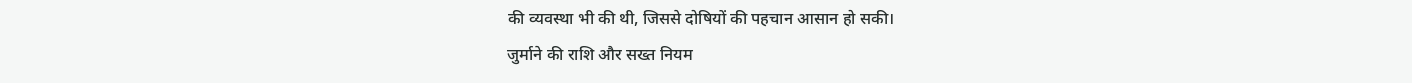की व्यवस्था भी की थी, जिससे दोषियों की पहचान आसान हो सकी।
जुर्माने की राशि और सख्त नियम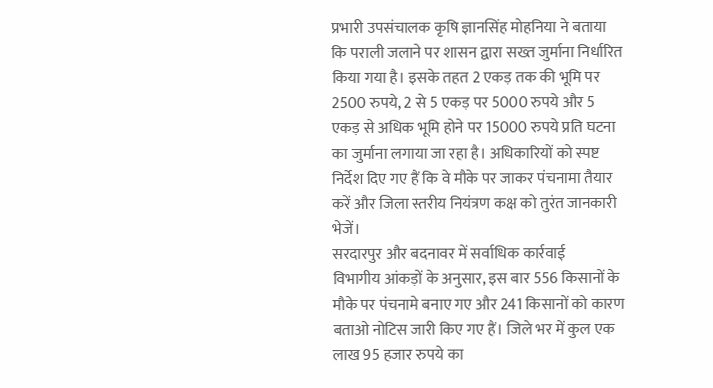प्रभारी उपसंचालक कृषि ज्ञानसिंह मोहनिया ने बताया कि पराली जलाने पर शासन द्वारा सख्त जुर्माना निर्धारित किया गया है। इसके तहत 2 एकड़ तक की भूमि पर 2500 रुपये, 2 से 5 एकड़ पर 5000 रुपये और 5 एकड़ से अधिक भूमि होने पर 15000 रुपये प्रति घटना का जुर्माना लगाया जा रहा है। अधिकारियों को स्पष्ट निर्देश दिए गए हैं कि वे मौके पर जाकर पंचनामा तैयार करें और जिला स्तरीय नियंत्रण कक्ष को तुरंत जानकारी भेजें।
सरदारपुर और बदनावर में सर्वाधिक कार्रवाई
विभागीय आंकड़ों के अनुसार, इस बार 556 किसानों के मौके पर पंचनामे बनाए गए और 241 किसानों को कारण बताओ नोटिस जारी किए गए हैं। जिले भर में कुल एक लाख 95 हजार रुपये का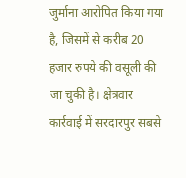जुर्माना आरोपित किया गया है, जिसमें से करीब 20 हजार रुपये की वसूली की जा चुकी है। क्षेत्रवार कार्रवाई में सरदारपुर सबसे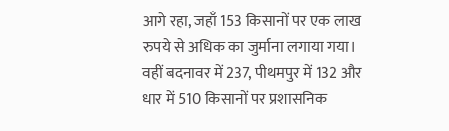आगे रहा, जहाँ 153 किसानों पर एक लाख रुपये से अधिक का जुर्माना लगाया गया। वहीं बदनावर में 237, पीथमपुर में 132 और धार में 510 किसानों पर प्रशासनिक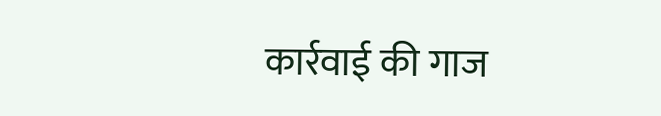कार्रवाई की गाज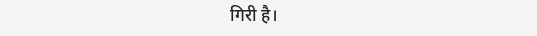गिरी है।